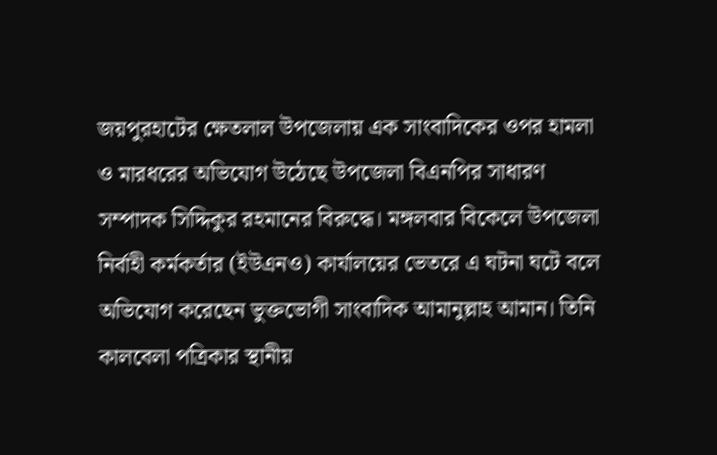জয়পুরহাটের ক্ষেতলাল উপজেলায় এক সাংবাদিকের ওপর হামলা ও মারধরের অভিযোগ উঠেছে উপজেলা বিএনপির সাধারণ সম্পাদক সিদ্দিকুর রহমানের বিরুদ্ধে। মঙ্গলবার বিকেলে উপজেলা নির্বাহী কর্মকর্তার (ইউএনও) কার্যালয়ের ভেতরে এ ঘটনা ঘটে বলে অভিযোগ করেছেন ভুক্তভোগী সাংবাদিক আমানুল্লাহ আমান। তিনি কালবেলা পত্রিকার স্থানীয়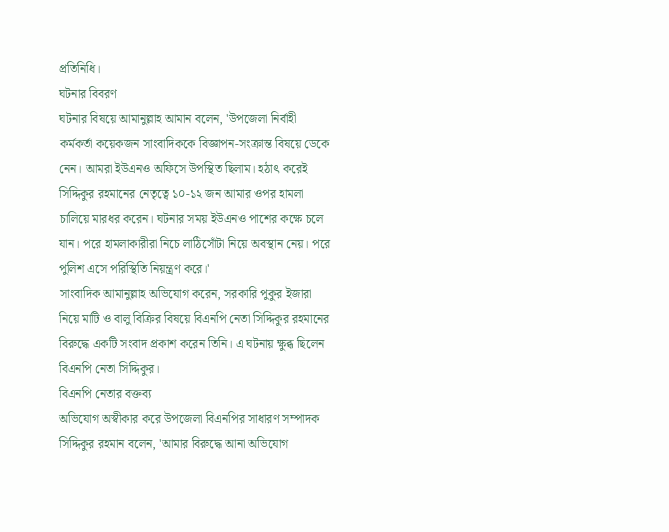প্রতিনিধি।
ঘটনার বিবরণ
ঘটনার বিষয়ে আমানুল্লাহ আমান বলেন, 'উপজেলা নির্বাহী কর্মকর্তা কয়েকজন সাংবাদিককে বিজ্ঞাপন-সংক্রান্ত বিষয়ে ডেকে নেন। আমরা ইউএনও অফিসে উপস্থিত ছিলাম। হঠাৎ করেই সিদ্দিকুর রহমানের নেতৃত্বে ১০-১২ জন আমার ওপর হামলা চালিয়ে মারধর করেন। ঘটনার সময় ইউএনও পাশের কক্ষে চলে যান। পরে হামলাকারীরা নিচে লাঠিসোঁটা নিয়ে অবস্থান নেয়। পরে পুলিশ এসে পরিস্থিতি নিয়ন্ত্রণ করে।'
সাংবাদিক আমানুল্লাহ অভিযোগ করেন, সরকারি পুকুর ইজারা নিয়ে মাটি ও বালু বিক্রির বিষয়ে বিএনপি নেতা সিদ্দিকুর রহমানের বিরুদ্ধে একটি সংবাদ প্রকাশ করেন তিনি। এ ঘটনায় ক্ষুব্ধ ছিলেন বিএনপি নেতা সিদ্দিকুর।
বিএনপি নেতার বক্তব্য
অভিযোগ অস্বীকার করে উপজেলা বিএনপির সাধারণ সম্পাদক সিদ্দিকুর রহমান বলেন, 'আমার বিরুদ্ধে আনা অভিযোগ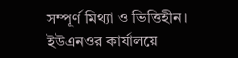সম্পূর্ণ মিথ্যা ও ভিত্তিহীন। ইউএনওর কার্যালয়ে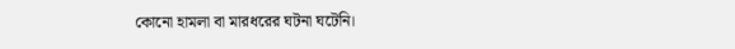কোনো হামলা বা মারধরের ঘটনা ঘটেনি।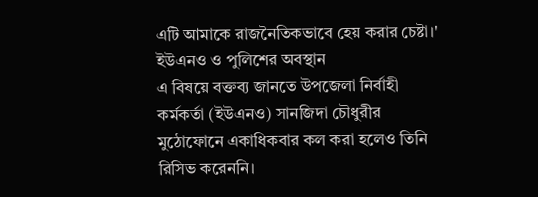এটি আমাকে রাজনৈতিকভাবে হেয় করার চেষ্টা।'
ইউএনও ও পুলিশের অবস্থান
এ বিষয়ে বক্তব্য জানতে উপজেলা নির্বাহী কর্মকর্তা (ইউএনও) সানজিদা চৌধুরীর মুঠোফোনে একাধিকবার কল করা হলেও তিনি রিসিভ করেননি।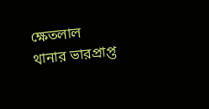ক্ষেতলাল থানার ভারপ্রাপ্ত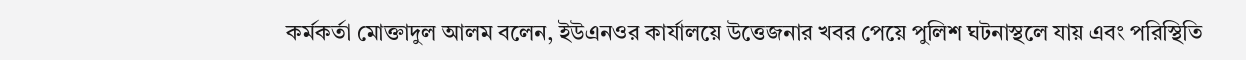কর্মকর্তা মোক্তাদুল আলম বলেন, ইউএনওর কার্যালয়ে উত্তেজনার খবর পেয়ে পুলিশ ঘটনাস্থলে যায় এবং পরিস্থিতি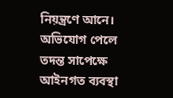নিয়ন্ত্রণে আনে। অভিযোগ পেলে তদন্ত সাপেক্ষে আইনগত ব্যবস্থা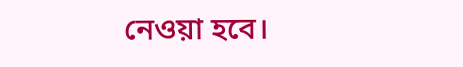নেওয়া হবে।